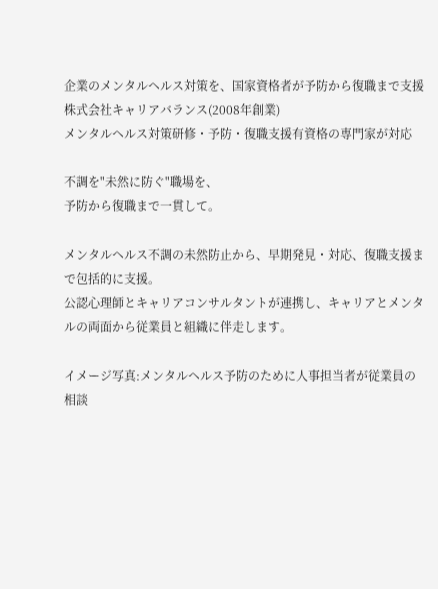企業のメンタルヘルス対策を、国家資格者が予防から復職まで支援株式会社キャリアバランス(2008年創業)
メンタルヘルス対策研修・予防・復職支援有資格の専門家が対応

不調を"未然に防ぐ"職場を、
予防から復職まで一貫して。

メンタルヘルス不調の未然防止から、早期発見・対応、復職支援まで包括的に支援。
公認心理師とキャリアコンサルタントが連携し、キャリアとメンタルの両面から従業員と組織に伴走します。

イメージ写真:メンタルヘルス予防のために人事担当者が従業員の相談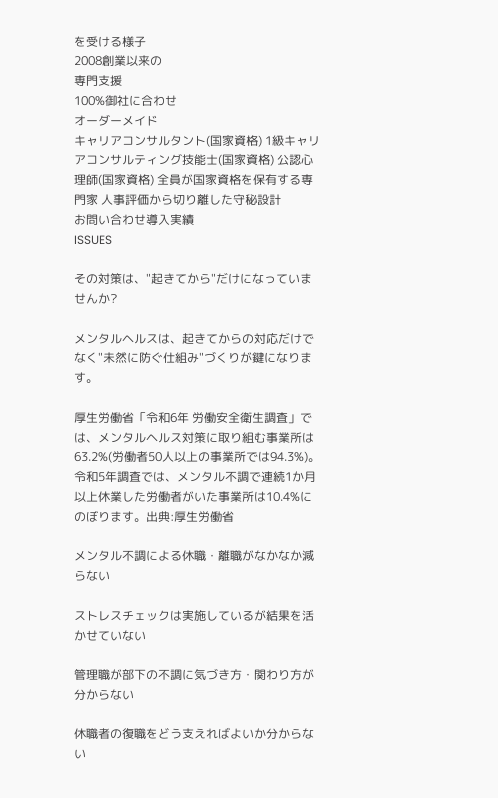を受ける様子
2008創業以来の
専門支援
100%御社に合わせ
オーダーメイド
キャリアコンサルタント(国家資格) 1級キャリアコンサルティング技能士(国家資格) 公認心理師(国家資格) 全員が国家資格を保有する専門家 人事評価から切り離した守秘設計
お問い合わせ導入実績
ISSUES

その対策は、"起きてから"だけになっていませんか?

メンタルヘルスは、起きてからの対応だけでなく"未然に防ぐ仕組み"づくりが鍵になります。

厚生労働省「令和6年 労働安全衛生調査」では、メンタルヘルス対策に取り組む事業所は63.2%(労働者50人以上の事業所では94.3%)。令和5年調査では、メンタル不調で連続1か月以上休業した労働者がいた事業所は10.4%にのぼります。出典:厚生労働省

メンタル不調による休職・離職がなかなか減らない

ストレスチェックは実施しているが結果を活かせていない

管理職が部下の不調に気づき方・関わり方が分からない

休職者の復職をどう支えればよいか分からない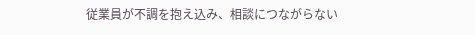従業員が不調を抱え込み、相談につながらない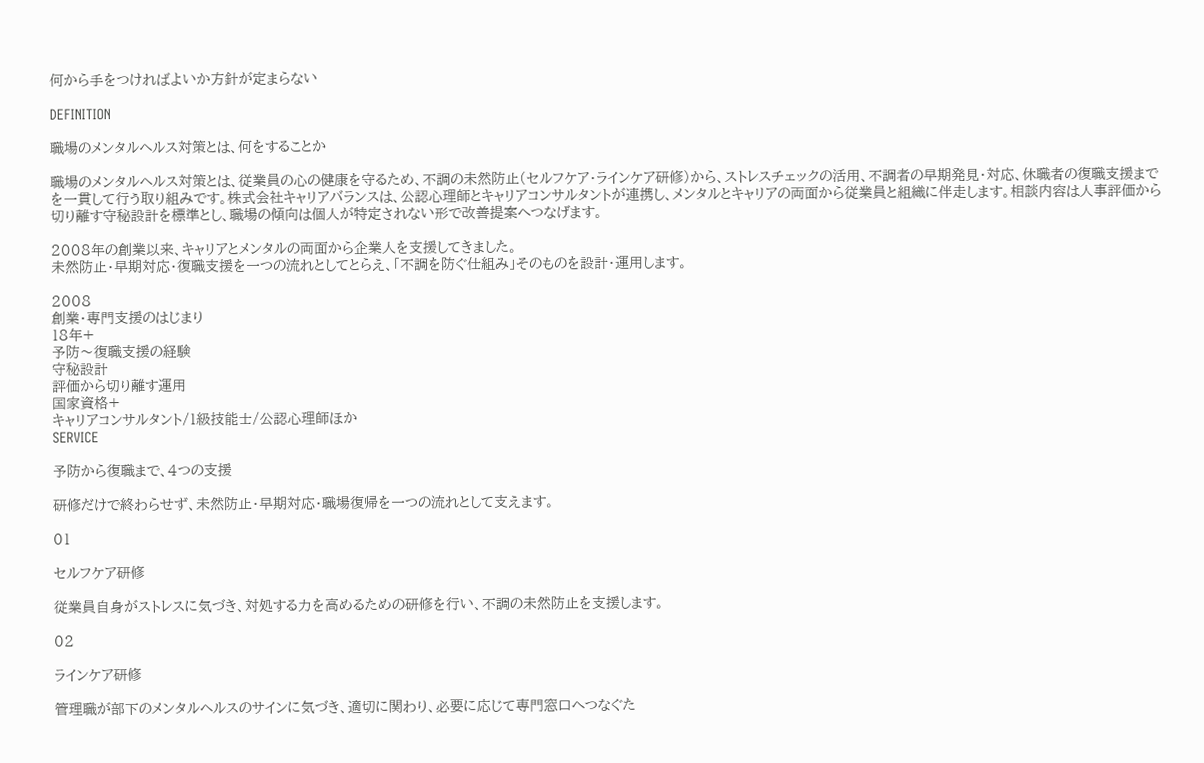何から手をつければよいか方針が定まらない

DEFINITION

職場のメンタルヘルス対策とは、何をすることか

職場のメンタルヘルス対策とは、従業員の心の健康を守るため、不調の未然防止(セルフケア・ラインケア研修)から、ストレスチェックの活用、不調者の早期発見・対応、休職者の復職支援までを一貫して行う取り組みです。株式会社キャリアバランスは、公認心理師とキャリアコンサルタントが連携し、メンタルとキャリアの両面から従業員と組織に伴走します。相談内容は人事評価から切り離す守秘設計を標準とし、職場の傾向は個人が特定されない形で改善提案へつなげます。

2008年の創業以来、キャリアとメンタルの両面から企業人を支援してきました。
未然防止・早期対応・復職支援を一つの流れとしてとらえ、「不調を防ぐ仕組み」そのものを設計・運用します。

2008
創業・専門支援のはじまり
18年+
予防〜復職支援の経験
守秘設計
評価から切り離す運用
国家資格+
キャリアコンサルタント/1級技能士/公認心理師ほか
SERVICE

予防から復職まで、4つの支援

研修だけで終わらせず、未然防止・早期対応・職場復帰を一つの流れとして支えます。

01

セルフケア研修

従業員自身がストレスに気づき、対処する力を高めるための研修を行い、不調の未然防止を支援します。

02

ラインケア研修

管理職が部下のメンタルヘルスのサインに気づき、適切に関わり、必要に応じて専門窓口へつなぐた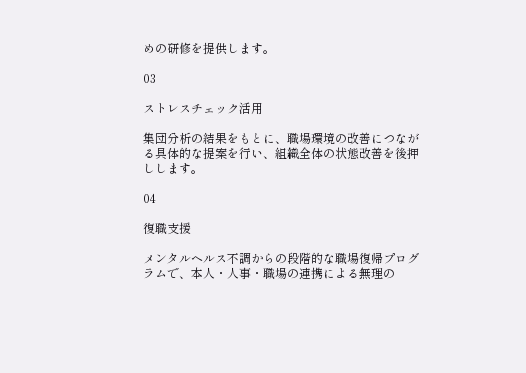めの研修を提供します。

03

ストレスチェック活用

集団分析の結果をもとに、職場環境の改善につながる具体的な提案を行い、組織全体の状態改善を後押しします。

04

復職支援

メンタルヘルス不調からの段階的な職場復帰プログラムで、本人・人事・職場の連携による無理の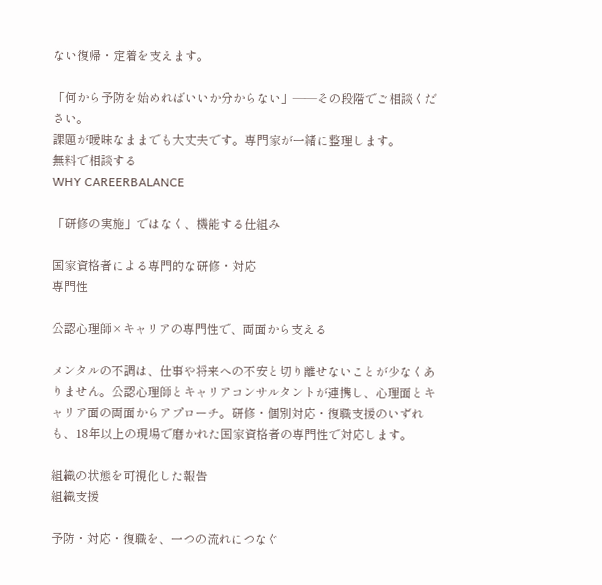ない復帰・定着を支えます。

「何から予防を始めればいいか分からない」——その段階でご相談ください。
課題が曖昧なままでも大丈夫です。専門家が一緒に整理します。
無料で相談する
WHY CAREERBALANCE

「研修の実施」ではなく、機能する仕組み

国家資格者による専門的な研修・対応
専門性

公認心理師×キャリアの専門性で、両面から支える

メンタルの不調は、仕事や将来への不安と切り離せないことが少なくありません。公認心理師とキャリアコンサルタントが連携し、心理面とキャリア面の両面からアプローチ。研修・個別対応・復職支援のいずれも、18年以上の現場で磨かれた国家資格者の専門性で対応します。

組織の状態を可視化した報告
組織支援

予防・対応・復職を、一つの流れにつなぐ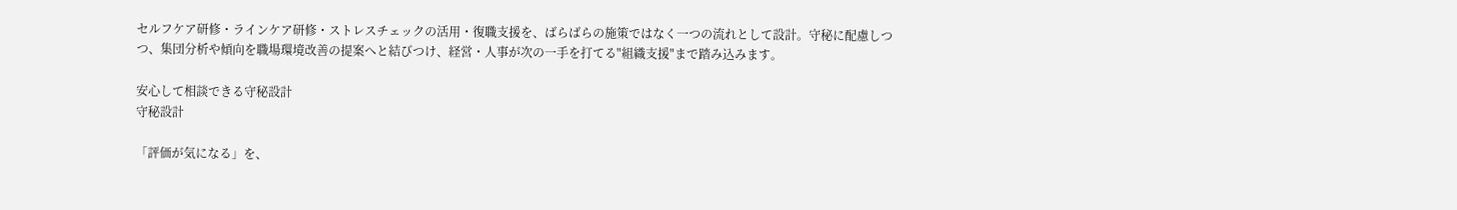セルフケア研修・ラインケア研修・ストレスチェックの活用・復職支援を、ばらばらの施策ではなく一つの流れとして設計。守秘に配慮しつつ、集団分析や傾向を職場環境改善の提案へと結びつけ、経営・人事が次の一手を打てる"組織支援"まで踏み込みます。

安心して相談できる守秘設計
守秘設計

「評価が気になる」を、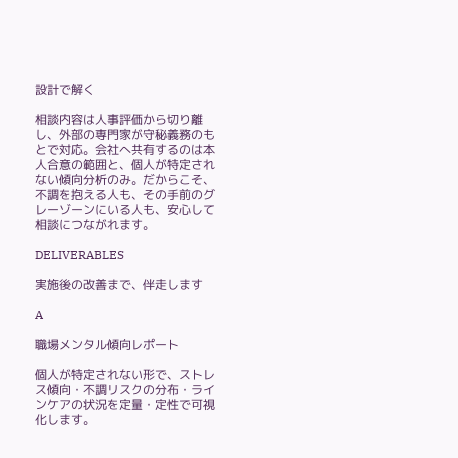設計で解く

相談内容は人事評価から切り離し、外部の専門家が守秘義務のもとで対応。会社へ共有するのは本人合意の範囲と、個人が特定されない傾向分析のみ。だからこそ、不調を抱える人も、その手前のグレーゾーンにいる人も、安心して相談につながれます。

DELIVERABLES

実施後の改善まで、伴走します

A

職場メンタル傾向レポート

個人が特定されない形で、ストレス傾向・不調リスクの分布・ラインケアの状況を定量・定性で可視化します。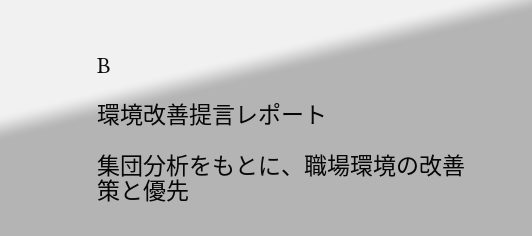B

環境改善提言レポート

集団分析をもとに、職場環境の改善策と優先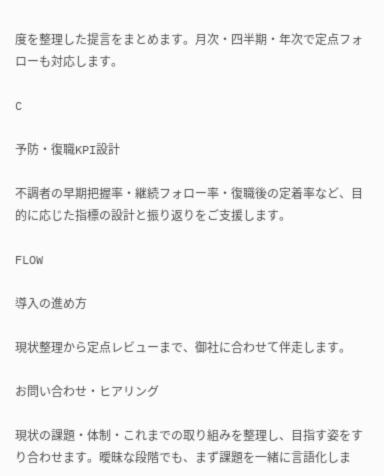度を整理した提言をまとめます。月次・四半期・年次で定点フォローも対応します。

C

予防・復職KPI設計

不調者の早期把握率・継続フォロー率・復職後の定着率など、目的に応じた指標の設計と振り返りをご支援します。

FLOW

導入の進め方

現状整理から定点レビューまで、御社に合わせて伴走します。

お問い合わせ・ヒアリング

現状の課題・体制・これまでの取り組みを整理し、目指す姿をすり合わせます。曖昧な段階でも、まず課題を一緒に言語化しま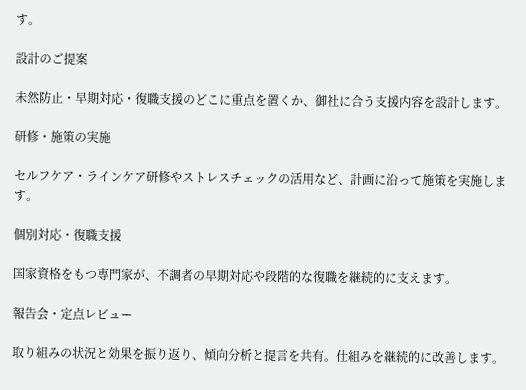す。

設計のご提案

未然防止・早期対応・復職支援のどこに重点を置くか、御社に合う支援内容を設計します。

研修・施策の実施

セルフケア・ラインケア研修やストレスチェックの活用など、計画に沿って施策を実施します。

個別対応・復職支援

国家資格をもつ専門家が、不調者の早期対応や段階的な復職を継続的に支えます。

報告会・定点レビュー

取り組みの状況と効果を振り返り、傾向分析と提言を共有。仕組みを継続的に改善します。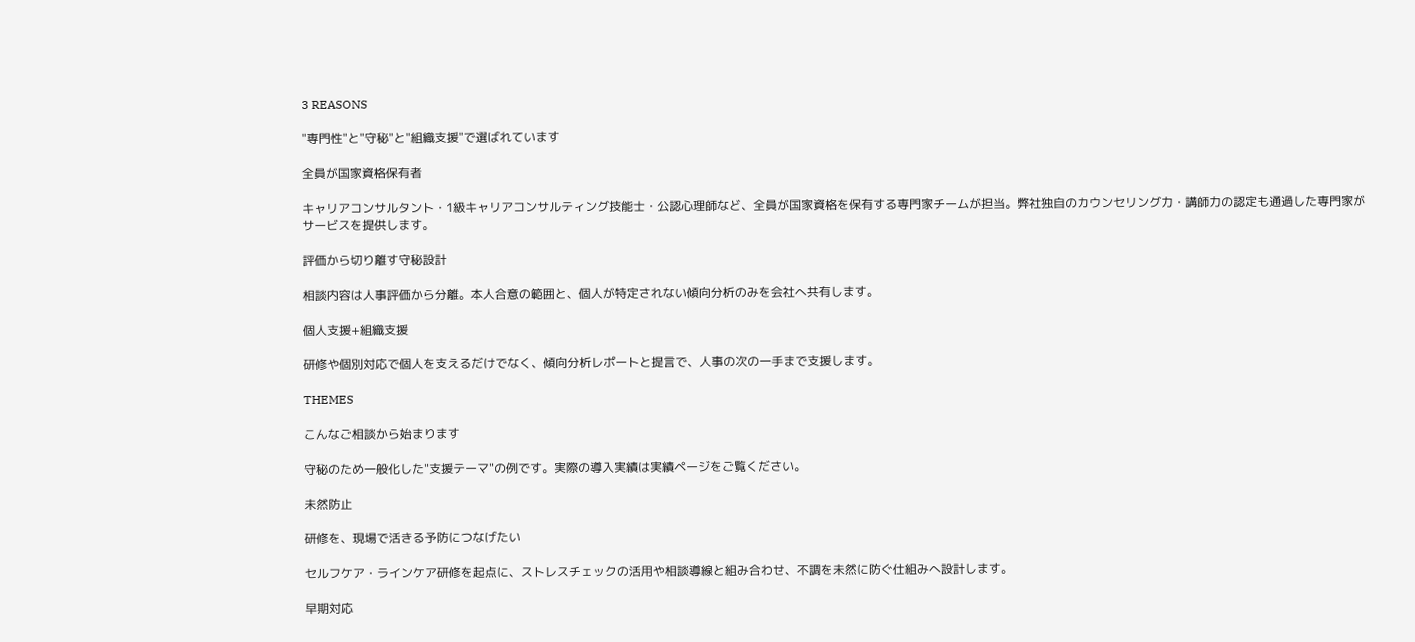3 REASONS

"専門性"と"守秘"と"組織支援"で選ばれています

全員が国家資格保有者

キャリアコンサルタント・1級キャリアコンサルティング技能士・公認心理師など、全員が国家資格を保有する専門家チームが担当。弊社独自のカウンセリング力・講師力の認定も通過した専門家がサービスを提供します。

評価から切り離す守秘設計

相談内容は人事評価から分離。本人合意の範囲と、個人が特定されない傾向分析のみを会社へ共有します。

個人支援+組織支援

研修や個別対応で個人を支えるだけでなく、傾向分析レポートと提言で、人事の次の一手まで支援します。

THEMES

こんなご相談から始まります

守秘のため一般化した"支援テーマ"の例です。実際の導入実績は実績ページをご覧ください。

未然防止

研修を、現場で活きる予防につなげたい

セルフケア・ラインケア研修を起点に、ストレスチェックの活用や相談導線と組み合わせ、不調を未然に防ぐ仕組みへ設計します。

早期対応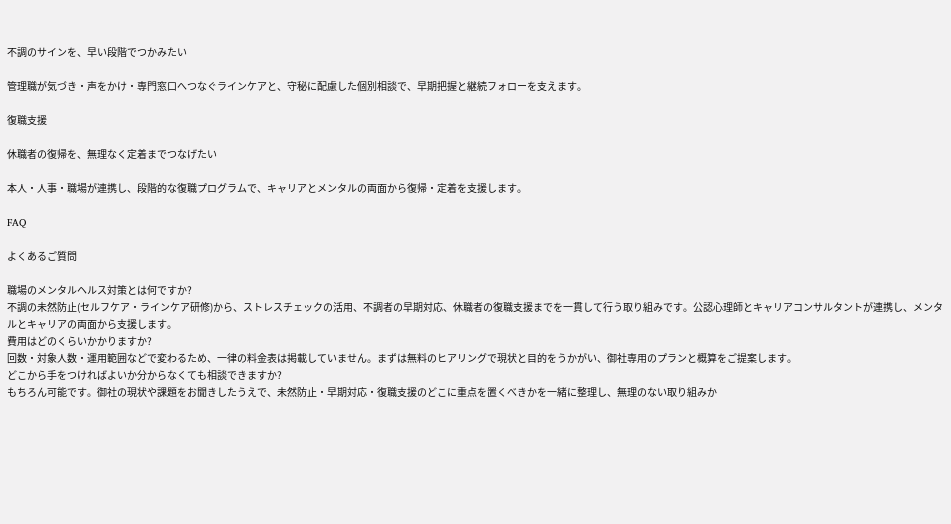不調のサインを、早い段階でつかみたい

管理職が気づき・声をかけ・専門窓口へつなぐラインケアと、守秘に配慮した個別相談で、早期把握と継続フォローを支えます。

復職支援

休職者の復帰を、無理なく定着までつなげたい

本人・人事・職場が連携し、段階的な復職プログラムで、キャリアとメンタルの両面から復帰・定着を支援します。

FAQ

よくあるご質問

職場のメンタルヘルス対策とは何ですか?
不調の未然防止(セルフケア・ラインケア研修)から、ストレスチェックの活用、不調者の早期対応、休職者の復職支援までを一貫して行う取り組みです。公認心理師とキャリアコンサルタントが連携し、メンタルとキャリアの両面から支援します。
費用はどのくらいかかりますか?
回数・対象人数・運用範囲などで変わるため、一律の料金表は掲載していません。まずは無料のヒアリングで現状と目的をうかがい、御社専用のプランと概算をご提案します。
どこから手をつければよいか分からなくても相談できますか?
もちろん可能です。御社の現状や課題をお聞きしたうえで、未然防止・早期対応・復職支援のどこに重点を置くべきかを一緒に整理し、無理のない取り組みか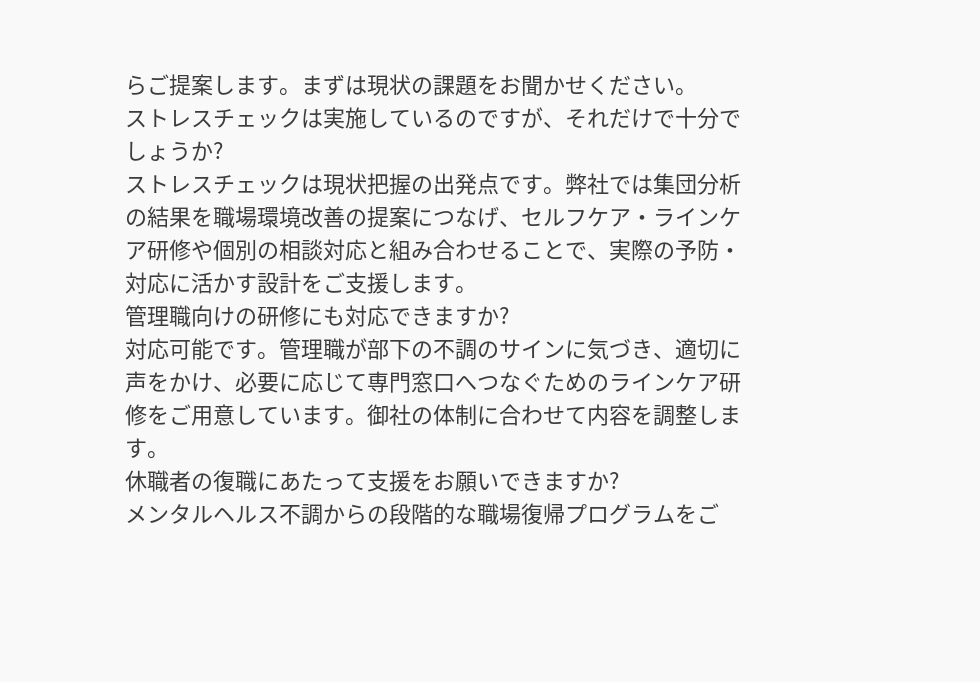らご提案します。まずは現状の課題をお聞かせください。
ストレスチェックは実施しているのですが、それだけで十分でしょうか?
ストレスチェックは現状把握の出発点です。弊社では集団分析の結果を職場環境改善の提案につなげ、セルフケア・ラインケア研修や個別の相談対応と組み合わせることで、実際の予防・対応に活かす設計をご支援します。
管理職向けの研修にも対応できますか?
対応可能です。管理職が部下の不調のサインに気づき、適切に声をかけ、必要に応じて専門窓口へつなぐためのラインケア研修をご用意しています。御社の体制に合わせて内容を調整します。
休職者の復職にあたって支援をお願いできますか?
メンタルヘルス不調からの段階的な職場復帰プログラムをご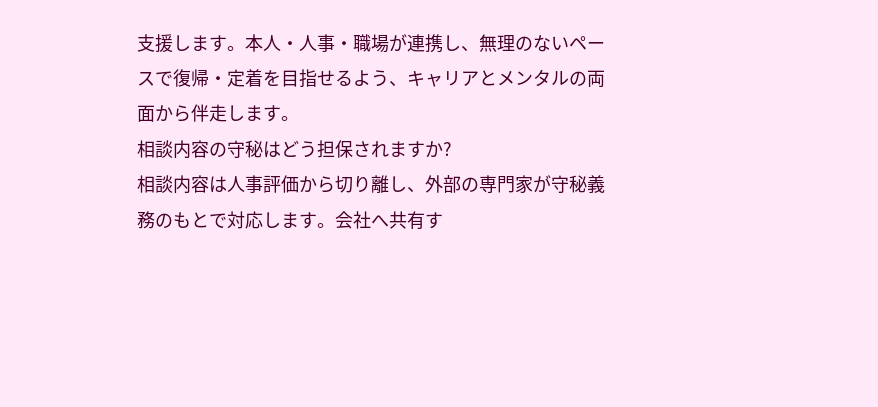支援します。本人・人事・職場が連携し、無理のないペースで復帰・定着を目指せるよう、キャリアとメンタルの両面から伴走します。
相談内容の守秘はどう担保されますか?
相談内容は人事評価から切り離し、外部の専門家が守秘義務のもとで対応します。会社へ共有す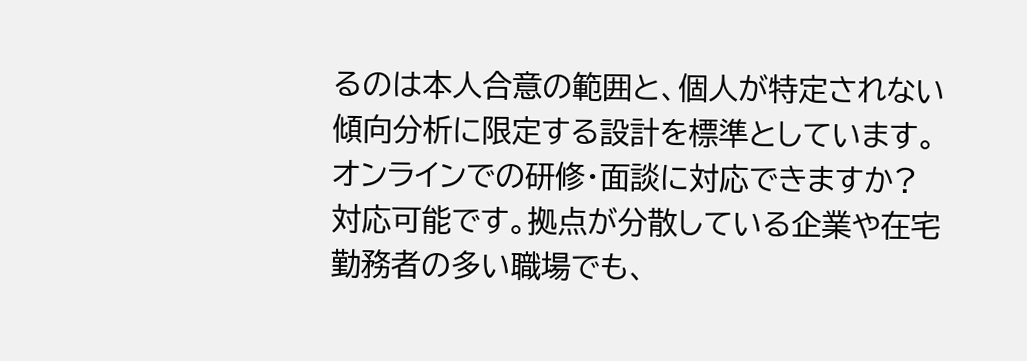るのは本人合意の範囲と、個人が特定されない傾向分析に限定する設計を標準としています。
オンラインでの研修・面談に対応できますか?
対応可能です。拠点が分散している企業や在宅勤務者の多い職場でも、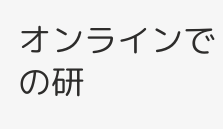オンラインでの研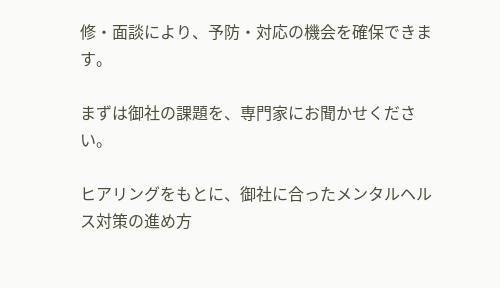修・面談により、予防・対応の機会を確保できます。

まずは御社の課題を、専門家にお聞かせください。

ヒアリングをもとに、御社に合ったメンタルヘルス対策の進め方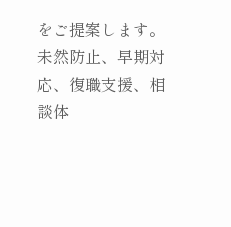をご提案します。未然防止、早期対応、復職支援、相談体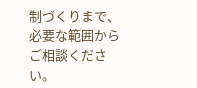制づくりまで、必要な範囲からご相談ください。